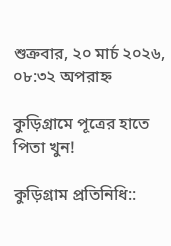শুক্রবার, ২০ মার্চ ২০২৬, ০৮:৩২ অপরাহ্ন

কুড়িগ্রামে পূত্রের হাতে পিতা খুন!

কুড়িগ্রাম প্রতিনিধি::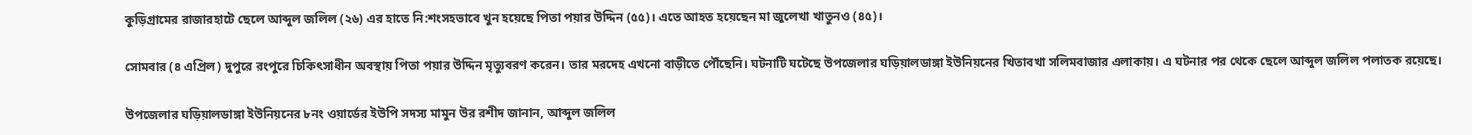কুড়িগ্রামের রাজারহাটে ছেলে আব্দুল জলিল (২৬) এর হাতে নি:শংসহভাবে খুন হয়েছে পিতা পয়ার উদ্দিন (৫৫)। এতে আহত হয়েছেন মা জুলেখা খাতুনও (৪৫)।

সোমবার (৪ এপ্রিল) দুপুরে রংপুরে চিকিৎসাধীন অবস্থায় পিতা পয়ার উদ্দিন মৃত্যুবরণ করেন। তার মরদেহ এখনো বাড়ীতে পৌঁছেনি। ঘটনাটি ঘটেছে উপজেলার ঘড়িয়ালডাঙ্গা ইউনিয়নের খিতাবখা সলিমবাজার এলাকায়। এ ঘটনার পর থেকে ছেলে আব্দুল জলিল পলাতক রয়েছে।

উপজেলার ঘড়িয়ালডাঙ্গা ইউনিয়নের ৮নং ওয়ার্ডের ইউপি সদস্য মামুন উর রশীদ জানান, আব্দুল জলিল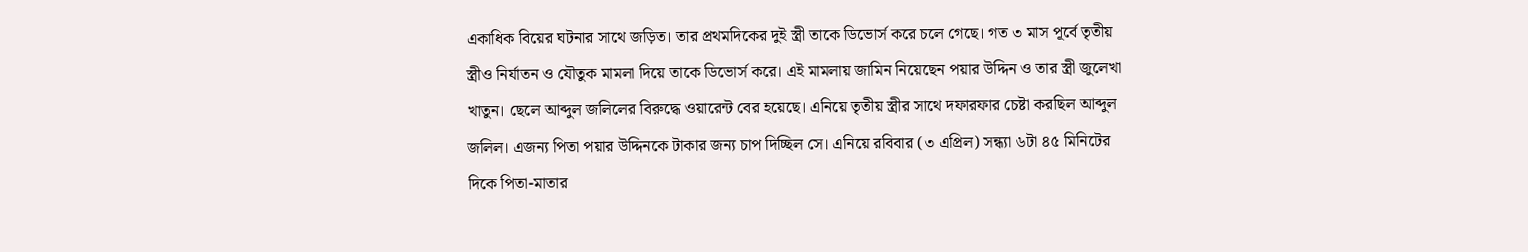একাধিক বিয়ের ঘটনার সাথে জড়িত। তার প্রথমদিকের দুই স্ত্রী তাকে ডিভোর্স করে চলে গেছে। গত ৩ মাস পূর্বে তৃতীয় স্ত্রীও নির্যাতন ও যৌতুক মামলা দিয়ে তাকে ডিভোর্স করে। এই মামলায় জামিন নিয়েছেন পয়ার উদ্দিন ও তার স্ত্রী জুলেখা খাতুন। ছেলে আব্দুল জলিলের বিরুদ্ধে ওয়ারেন্ট বের হয়েছে। এনিয়ে তৃতীয় স্ত্রীর সাথে দফারফার চেষ্টা করছিল আব্দুল জলিল। এজন্য পিতা পয়ার উদ্দিনকে টাকার জন্য চাপ দিচ্ছিল সে। এনিয়ে রবিবার (৩ এপ্রিল) সন্ধ্যা ৬টা ৪৫ মিনিটের দিকে পিতা-মাতার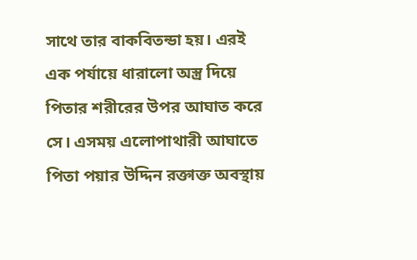সাথে তার বাকবিতন্ডা হয়। এরই এক পর্যায়ে ধারালো অস্ত্র দিয়ে পিতার শরীরের উপর আঘাত করে সে। এসময় এলোপাথারী আঘাতে পিতা পয়ার উদ্দিন রক্তাক্ত অবস্থায়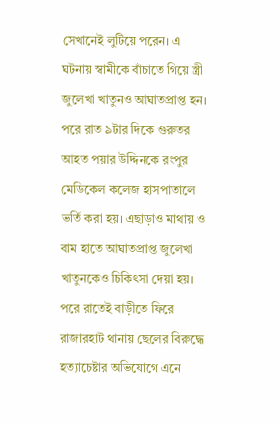সেখানেই লুটিয়ে পরেন। এ ঘটনায় স্বামীকে বাঁচাতে গিয়ে স্ত্রী জুলেখা খাতুনও আঘাতপ্রাপ্ত হন। পরে রাত ৯টার দিকে গুরুতর আহত পয়ার উদ্দিনকে রংপুর মেডিকেল কলেজ হাসপাতালে ভর্তি করা হয়। এছাড়াও মাথায় ও বাম হাতে আঘাতপ্রাপ্ত জুলেখা খাতুনকেও চিকিৎসা দেয়া হয়। পরে রাতেই বাড়ীতে ফিরে রাজারহাট থানায় ছেলের বিরুদ্ধে হত্যাচেষ্টার অভিযোগে এনে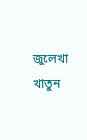জুলেখা খাতুন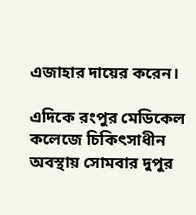এজাহার দায়ের করেন।

এদিকে রংপুর মেডিকেল কলেজে চিকিৎসাধীন অবস্থায় সোমবার দুপুর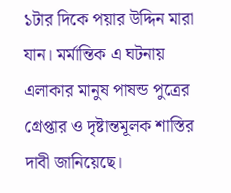১টার দিকে পয়ার উদ্দিন মারা যান। মর্মান্তিক এ ঘটনায় এলাকার মানুষ পাষন্ড পুত্রের গ্রেপ্তার ও দৃষ্টান্তমূলক শাস্তির দাবী জানিয়েছে।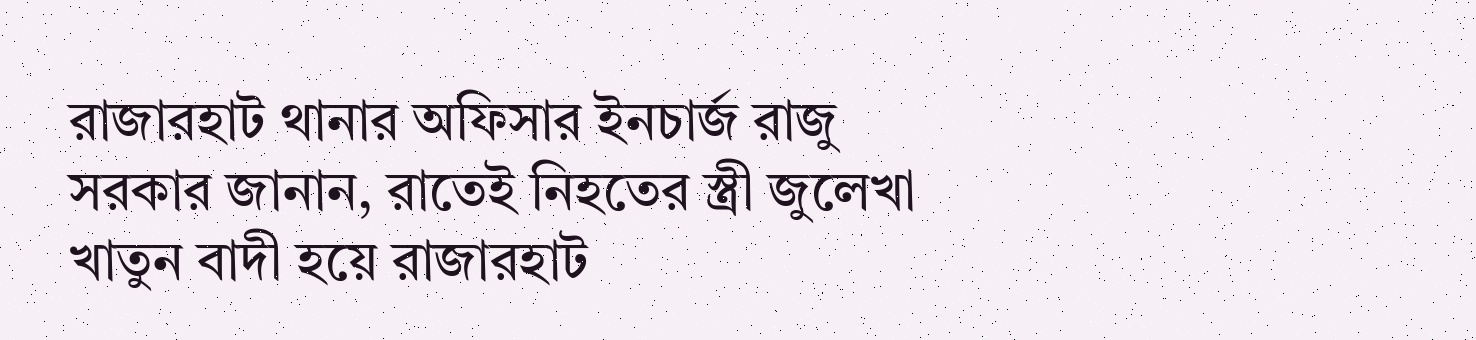রাজারহাট থানার অফিসার ইনচার্জ রাজু সরকার জানান, রাতেই নিহতের স্ত্রী জুলেখা খাতুন বাদী হয়ে রাজারহাট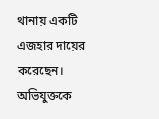থানায় একটি এজহার দায়ের করেছেন। অভিযুক্তকে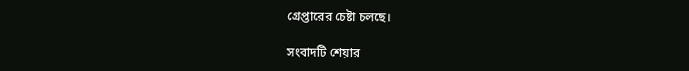গ্রেপ্তারের চেষ্টা চলছে।

সংবাদটি শেয়ার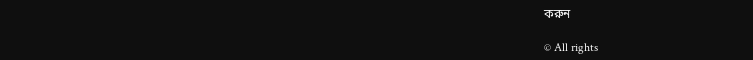করুন

© All rights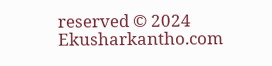reserved © 2024  Ekusharkantho.com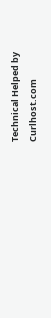Technical Helped by Curlhost.com